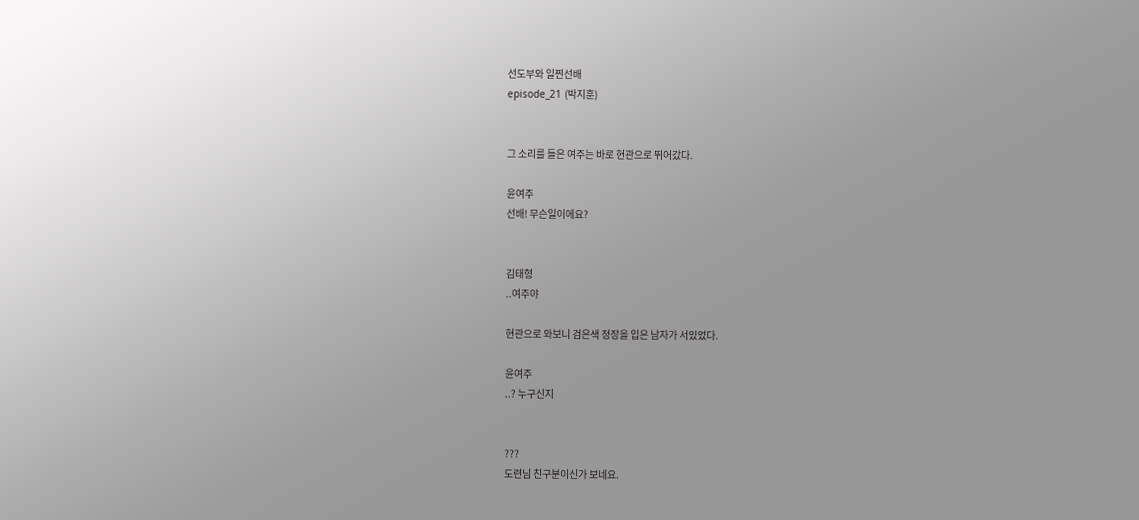선도부와 일찐선배
episode_21 (박지훈)


그 소리를 들은 여주는 바로 현관으로 뛰어갔다.

윤여주
선배! 무슨일이에요?


김태형
..여주야

현관으로 와보니 검은색 정장을 입은 남자가 서있었다.

윤여주
..? 누구신지


???
도련님 친구분이신가 보네요.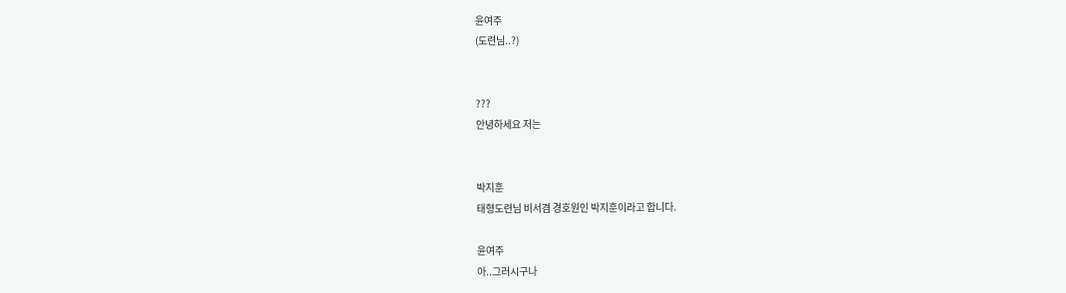윤여주
(도련님..?)


???
안녕하세요 저는


박지훈
태형도련님 비서겸 경호원인 박지훈이라고 합니다.

윤여주
아..그러시구나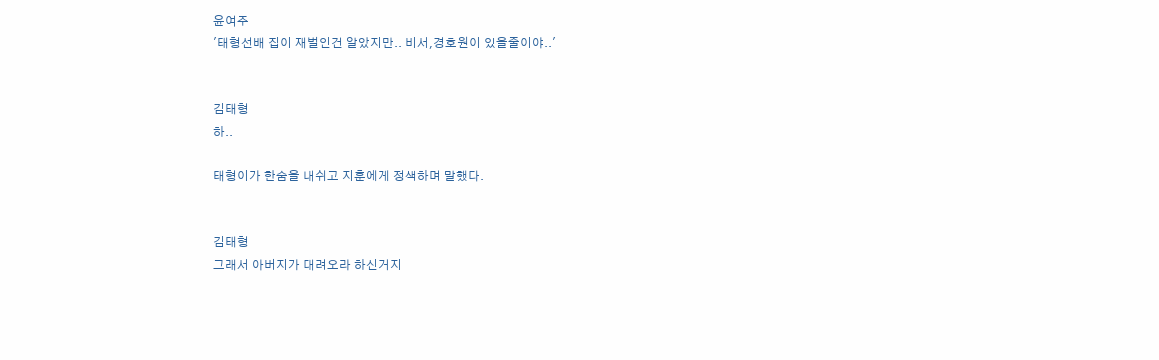윤여주
'태형선배 집이 재벌인건 알았지만.. 비서,경호원이 있을줄이야..'


김태형
하..

태형이가 한숨을 내쉬고 지훈에게 정색하며 말했다.


김태형
그래서 아버지가 대려오라 하신거지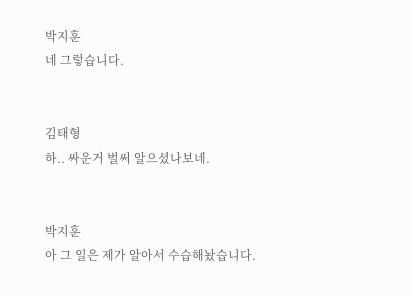박지훈
네 그렇습니다.


김태형
하.. 싸운거 벌써 알으셨나보네.


박지훈
아 그 일은 제가 알아서 수습해놨습니다.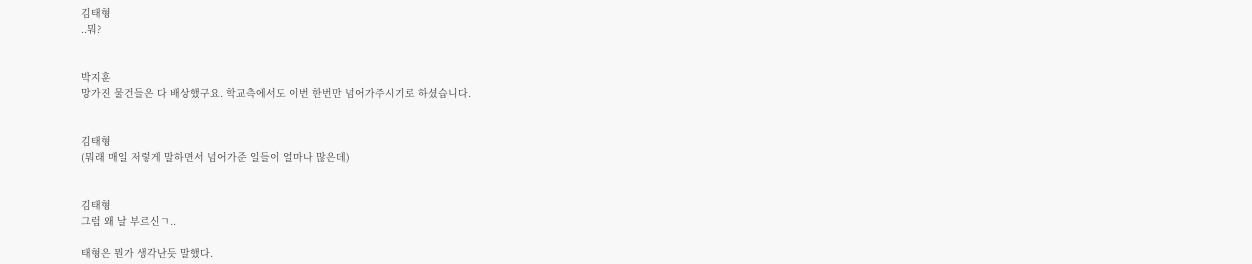김태형
..뭐?


박지훈
망가진 물건들은 다 배상했구요. 학교측에서도 이번 한번만 넘어가주시기로 하셨습니다.


김태형
(뭐래 매일 저렇게 말하면서 넘어가준 일들이 얼마나 많은데)


김태형
그럼 왜 날 부르신ㄱ..

태형은 뭔가 생각난듯 말했다.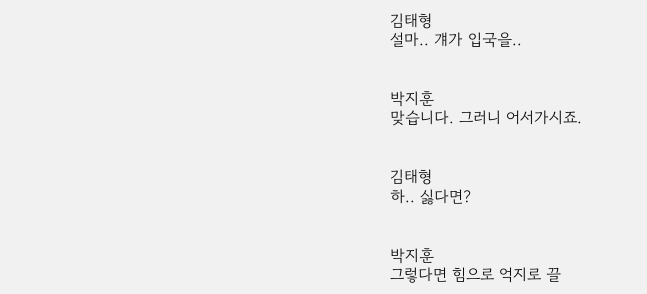김태형
설마.. 걔가 입국을..


박지훈
맞습니다. 그러니 어서가시죠.


김태형
하.. 싫다면?


박지훈
그렇다면 힘으로 억지로 끌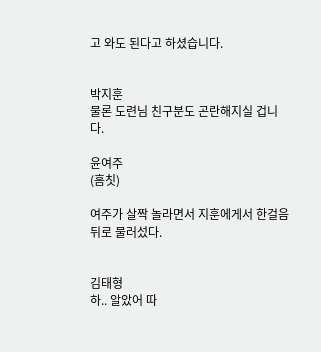고 와도 된다고 하셨습니다.


박지훈
물론 도련님 친구분도 곤란해지실 겁니다.

윤여주
(흠칫)

여주가 살짝 놀라면서 지훈에게서 한걸음 뒤로 물러섰다.


김태형
하.. 알았어 따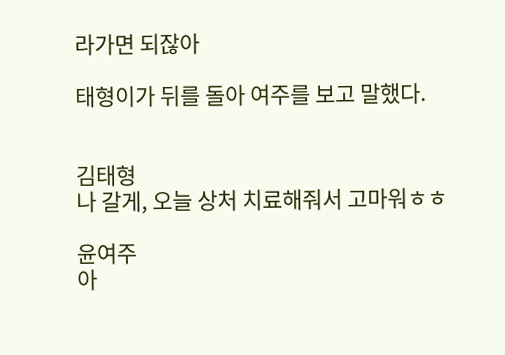라가면 되잖아

태형이가 뒤를 돌아 여주를 보고 말했다.


김태형
나 갈게, 오늘 상처 치료해줘서 고마워ㅎㅎ

윤여주
아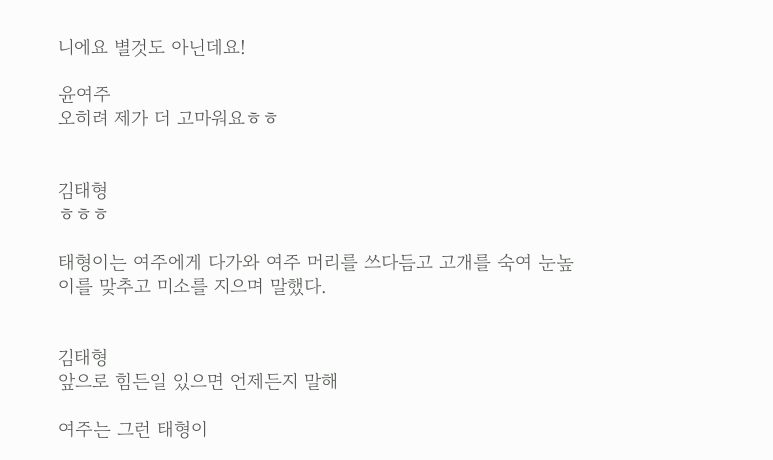니에요 별것도 아닌데요!

윤여주
오히려 제가 더 고마워요ㅎㅎ


김태형
ㅎㅎㅎ

태형이는 여주에게 다가와 여주 머리를 쓰다듬고 고개를 숙여 눈높이를 맞추고 미소를 지으며 말했다.


김태형
앞으로 힘든일 있으면 언제든지 말해

여주는 그런 태형이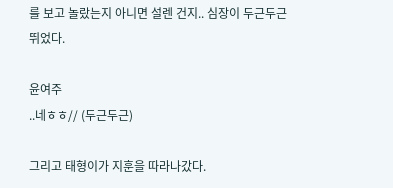를 보고 놀랐는지 아니면 설렌 건지.. 심장이 두근두근 뛰었다.

윤여주
..네ㅎㅎ// (두근두근)

그리고 태형이가 지훈을 따라나갔다.